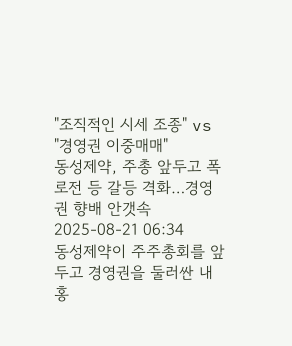"조직적인 시세 조종" vs "경영권 이중매매"
동성제약, 주총 앞두고 폭로전 등 갈등 격화…경영권 향배 안갯속 2025-08-21 06:34
동성제약이 주주총회를 앞두고 경영권을 둘러싼 내홍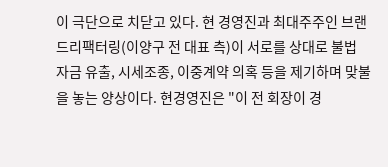이 극단으로 치닫고 있다. 현 경영진과 최대주주인 브랜드리팩터링(이양구 전 대표 측)이 서로를 상대로 불법 자금 유출, 시세조종, 이중계약 의혹 등을 제기하며 맞불을 놓는 양상이다. 현경영진은 "이 전 회장이 경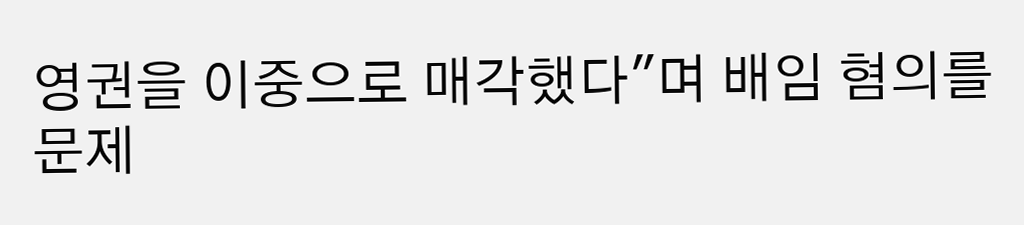영권을 이중으로 매각했다"며 배임 혐의를 문제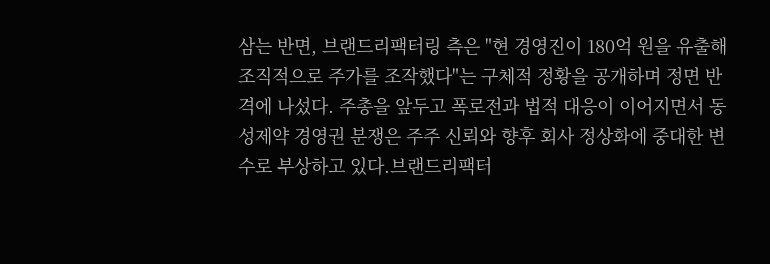삼는 반면, 브랜드리팩터링 측은 "현 경영진이 180억 원을 유출해 조직적으로 주가를 조작했다"는 구체적 정황을 공개하며 정면 반격에 나섰다. 주총을 앞두고 폭로전과 법적 대응이 이어지면서 동성제약 경영권 분쟁은 주주 신뢰와 향후 회사 정상화에 중대한 변수로 부상하고 있다.브랜드리팩터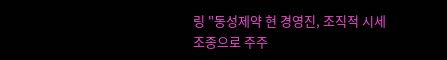링 "동성제약 현 경영진, 조직적 시세 조종으로 주주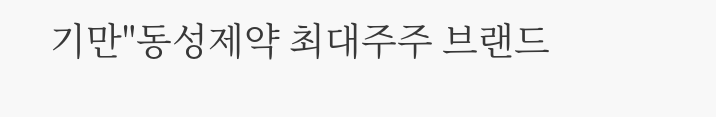기만"동성제약 최대주주 브랜드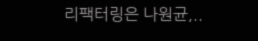리팩터링은 나원균,..